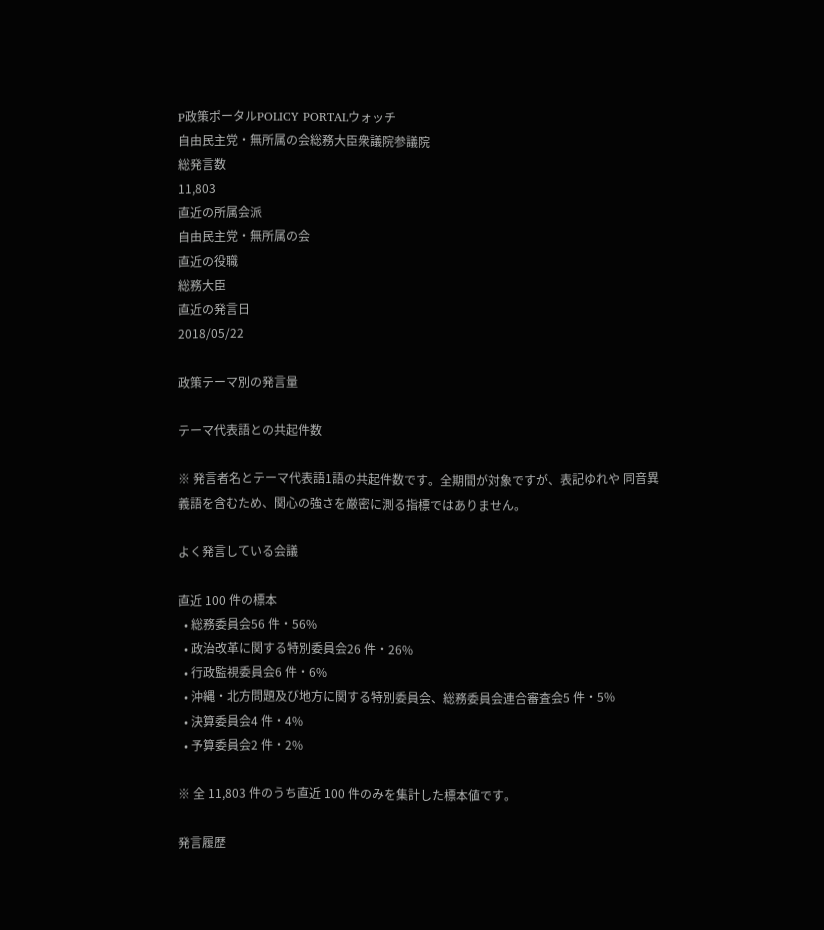P政策ポータルPOLICY PORTALウォッチ
自由民主党・無所属の会総務大臣衆議院参議院
総発言数
11,803
直近の所属会派
自由民主党・無所属の会
直近の役職
総務大臣
直近の発言日
2018/05/22

政策テーマ別の発言量

テーマ代表語との共起件数

※ 発言者名とテーマ代表語1語の共起件数です。全期間が対象ですが、表記ゆれや 同音異義語を含むため、関心の強さを厳密に測る指標ではありません。

よく発言している会議

直近 100 件の標本
  • 総務委員会56 件・56%
  • 政治改革に関する特別委員会26 件・26%
  • 行政監視委員会6 件・6%
  • 沖縄・北方問題及び地方に関する特別委員会、総務委員会連合審査会5 件・5%
  • 決算委員会4 件・4%
  • 予算委員会2 件・2%

※ 全 11,803 件のうち直近 100 件のみを集計した標本値です。

発言履歴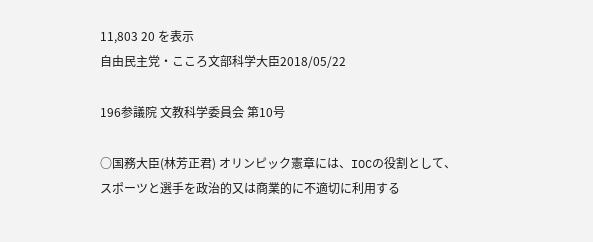11,803 20 を表示
自由民主党・こころ文部科学大臣2018/05/22

196参議院 文教科学委員会 第10号

○国務大臣(林芳正君) オリンピック憲章には、IOCの役割として、スポーツと選手を政治的又は商業的に不適切に利用する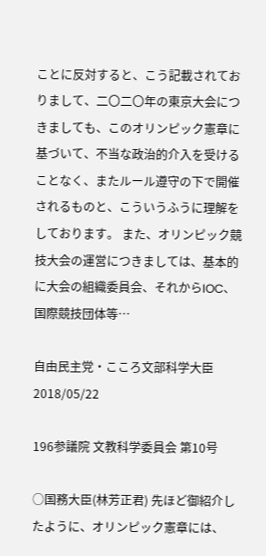ことに反対すると、こう記載されておりまして、二〇二〇年の東京大会につきましても、このオリンピック憲章に基づいて、不当な政治的介入を受けることなく、またルール遵守の下で開催されるものと、こういうふうに理解をしております。 また、オリンピック競技大会の運営につきましては、基本的に大会の組織委員会、それからIOC、国際競技団体等…

自由民主党・こころ文部科学大臣2018/05/22

196参議院 文教科学委員会 第10号

○国務大臣(林芳正君) 先ほど御紹介したように、オリンピック憲章には、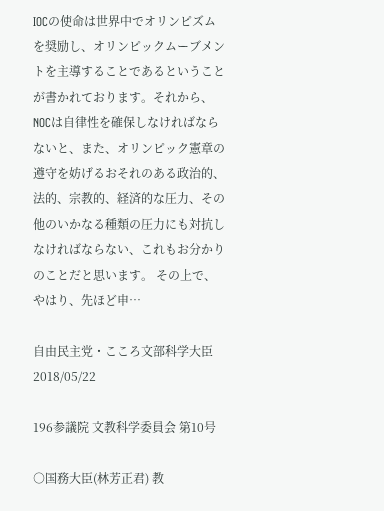IOCの使命は世界中でオリンピズムを奨励し、オリンピックムーブメントを主導することであるということが書かれております。それから、NOCは自律性を確保しなければならないと、また、オリンピック憲章の遵守を妨げるおそれのある政治的、法的、宗教的、経済的な圧力、その他のいかなる種類の圧力にも対抗しなければならない、これもお分かりのことだと思います。 その上で、やはり、先ほど申…

自由民主党・こころ文部科学大臣2018/05/22

196参議院 文教科学委員会 第10号

○国務大臣(林芳正君) 教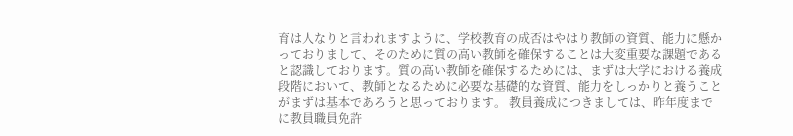育は人なりと言われますように、学校教育の成否はやはり教師の資質、能力に懸かっておりまして、そのために質の高い教師を確保することは大変重要な課題であると認識しております。質の高い教師を確保するためには、まずは大学における養成段階において、教師となるために必要な基礎的な資質、能力をしっかりと養うことがまずは基本であろうと思っております。 教員養成につきましては、昨年度までに教員職員免許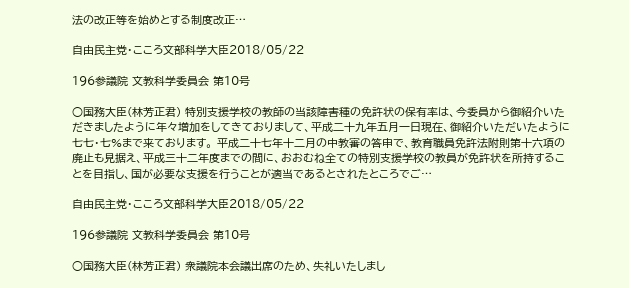法の改正等を始めとする制度改正…

自由民主党・こころ文部科学大臣2018/05/22

196参議院 文教科学委員会 第10号

○国務大臣(林芳正君) 特別支援学校の教師の当該障害種の免許状の保有率は、今委員から御紹介いただきましたように年々増加をしてきておりまして、平成二十九年五月一日現在、御紹介いただいたように七七・七%まで来ております。 平成二十七年十二月の中教審の答申で、教育職員免許法附則第十六項の廃止も見据え、平成三十二年度までの間に、おおむね全ての特別支援学校の教員が免許状を所持することを目指し、国が必要な支援を行うことが適当であるとされたところでご…

自由民主党・こころ文部科学大臣2018/05/22

196参議院 文教科学委員会 第10号

○国務大臣(林芳正君) 衆議院本会議出席のため、失礼いたしまし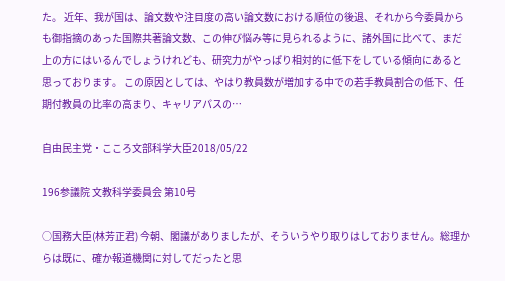た。 近年、我が国は、論文数や注目度の高い論文数における順位の後退、それから今委員からも御指摘のあった国際共著論文数、この伸び悩み等に見られるように、諸外国に比べて、まだ上の方にはいるんでしょうけれども、研究力がやっぱり相対的に低下をしている傾向にあると思っております。 この原因としては、やはり教員数が増加する中での若手教員割合の低下、任期付教員の比率の高まり、キャリアパスの…

自由民主党・こころ文部科学大臣2018/05/22

196参議院 文教科学委員会 第10号

○国務大臣(林芳正君) 今朝、閣議がありましたが、そういうやり取りはしておりません。総理からは既に、確か報道機関に対してだったと思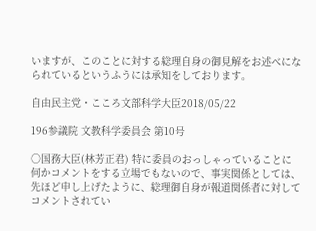いますが、このことに対する総理自身の御見解をお述べになられているというふうには承知をしております。

自由民主党・こころ文部科学大臣2018/05/22

196参議院 文教科学委員会 第10号

○国務大臣(林芳正君) 特に委員のおっしゃっていることに何かコメントをする立場でもないので、事実関係としては、先ほど申し上げたように、総理御自身が報道関係者に対してコメントされてい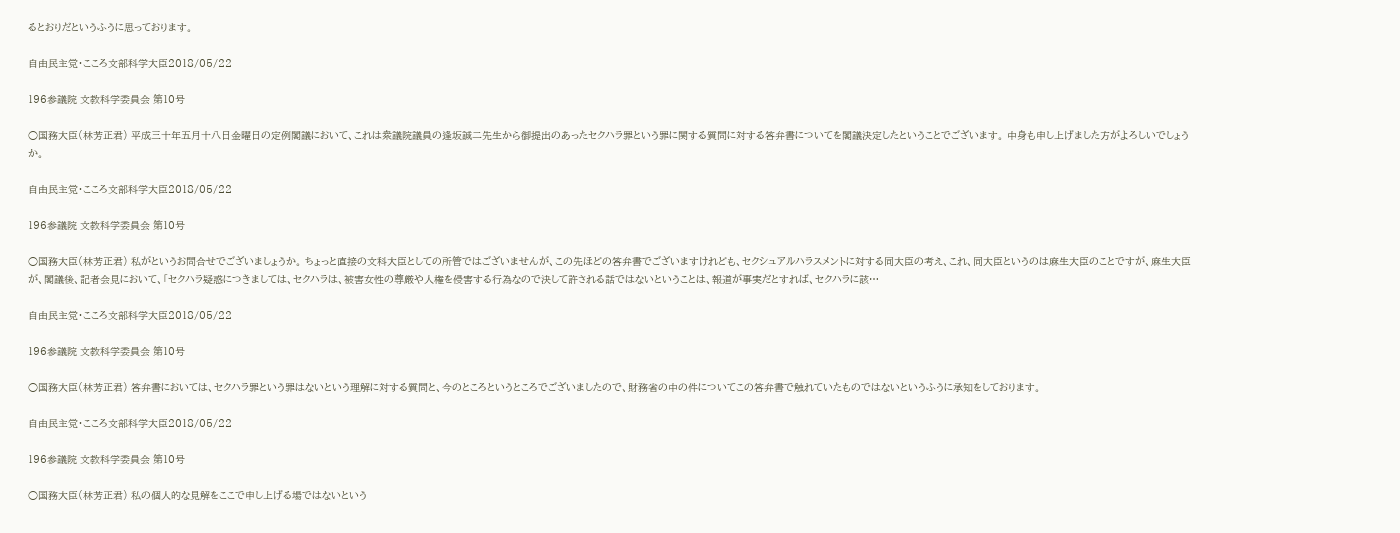るとおりだというふうに思っております。

自由民主党・こころ文部科学大臣2018/05/22

196参議院 文教科学委員会 第10号

○国務大臣(林芳正君) 平成三十年五月十八日金曜日の定例閣議において、これは衆議院議員の逢坂誠二先生から御提出のあったセクハラ罪という罪に関する質問に対する答弁書についてを閣議決定したということでございます。 中身も申し上げました方がよろしいでしょうか。

自由民主党・こころ文部科学大臣2018/05/22

196参議院 文教科学委員会 第10号

○国務大臣(林芳正君) 私がというお問合せでございましょうか。 ちょっと直接の文科大臣としての所管ではございませんが、この先ほどの答弁書でございますけれども、セクシュアルハラスメントに対する同大臣の考え、これ、同大臣というのは麻生大臣のことですが、麻生大臣が、閣議後、記者会見において、「セクハラ疑惑につきましては、セクハラは、被害女性の尊厳や人権を侵害する行為なので決して許される話ではないということは、報道が事実だとすれば、セクハラに該…

自由民主党・こころ文部科学大臣2018/05/22

196参議院 文教科学委員会 第10号

○国務大臣(林芳正君) 答弁書においては、セクハラ罪という罪はないという理解に対する質問と、今のところというところでございましたので、財務省の中の件についてこの答弁書で触れていたものではないというふうに承知をしております。

自由民主党・こころ文部科学大臣2018/05/22

196参議院 文教科学委員会 第10号

○国務大臣(林芳正君) 私の個人的な見解をここで申し上げる場ではないという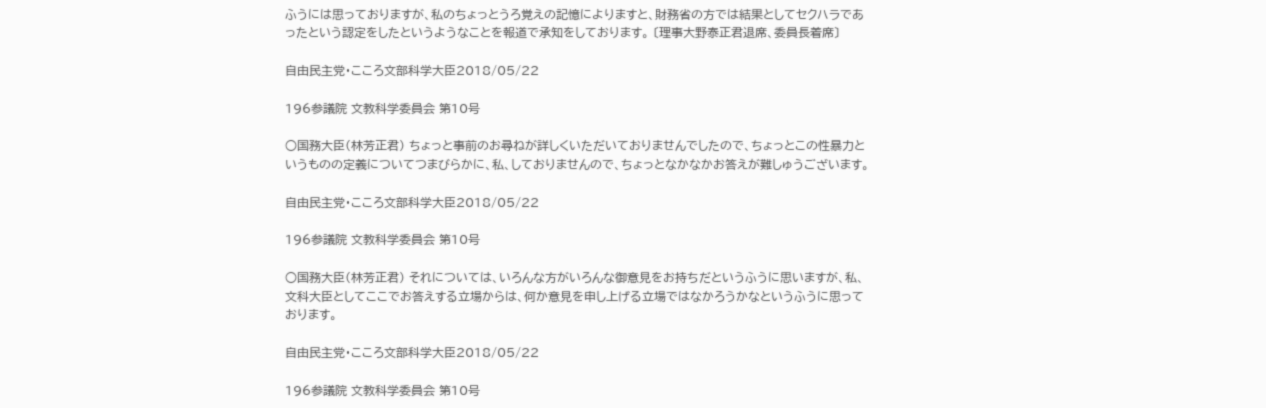ふうには思っておりますが、私のちょっとうろ覚えの記憶によりますと、財務省の方では結果としてセクハラであったという認定をしたというようなことを報道で承知をしております。 〔理事大野泰正君退席、委員長着席〕

自由民主党・こころ文部科学大臣2018/05/22

196参議院 文教科学委員会 第10号

○国務大臣(林芳正君) ちょっと事前のお尋ねが詳しくいただいておりませんでしたので、ちょっとこの性暴力というものの定義についてつまびらかに、私、しておりませんので、ちょっとなかなかお答えが難しゅうございます。

自由民主党・こころ文部科学大臣2018/05/22

196参議院 文教科学委員会 第10号

○国務大臣(林芳正君) それについては、いろんな方がいろんな御意見をお持ちだというふうに思いますが、私、文科大臣としてここでお答えする立場からは、何か意見を申し上げる立場ではなかろうかなというふうに思っております。

自由民主党・こころ文部科学大臣2018/05/22

196参議院 文教科学委員会 第10号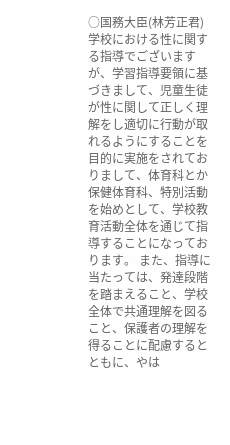○国務大臣(林芳正君) 学校における性に関する指導でございますが、学習指導要領に基づきまして、児童生徒が性に関して正しく理解をし適切に行動が取れるようにすることを目的に実施をされておりまして、体育科とか保健体育科、特別活動を始めとして、学校教育活動全体を通じて指導することになっております。 また、指導に当たっては、発達段階を踏まえること、学校全体で共通理解を図ること、保護者の理解を得ることに配慮するとともに、やは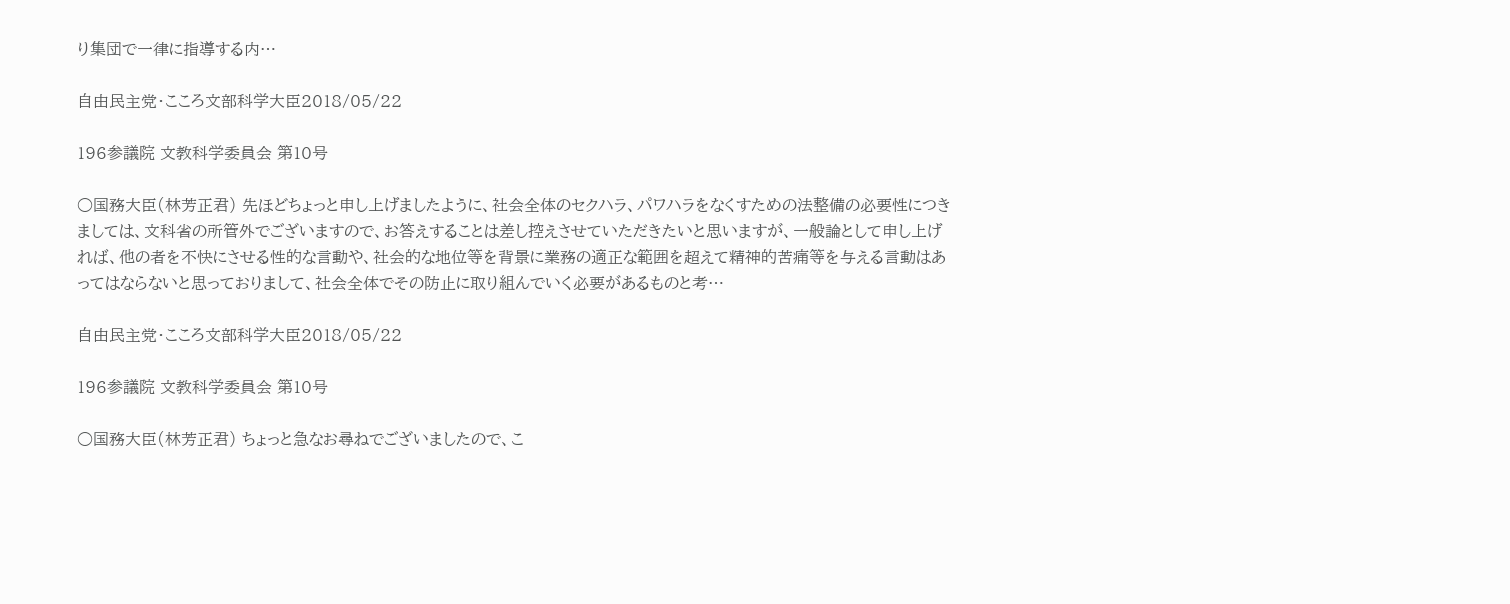り集団で一律に指導する内…

自由民主党・こころ文部科学大臣2018/05/22

196参議院 文教科学委員会 第10号

○国務大臣(林芳正君) 先ほどちょっと申し上げましたように、社会全体のセクハラ、パワハラをなくすための法整備の必要性につきましては、文科省の所管外でございますので、お答えすることは差し控えさせていただきたいと思いますが、一般論として申し上げれば、他の者を不快にさせる性的な言動や、社会的な地位等を背景に業務の適正な範囲を超えて精神的苦痛等を与える言動はあってはならないと思っておりまして、社会全体でその防止に取り組んでいく必要があるものと考…

自由民主党・こころ文部科学大臣2018/05/22

196参議院 文教科学委員会 第10号

○国務大臣(林芳正君) ちょっと急なお尋ねでございましたので、こ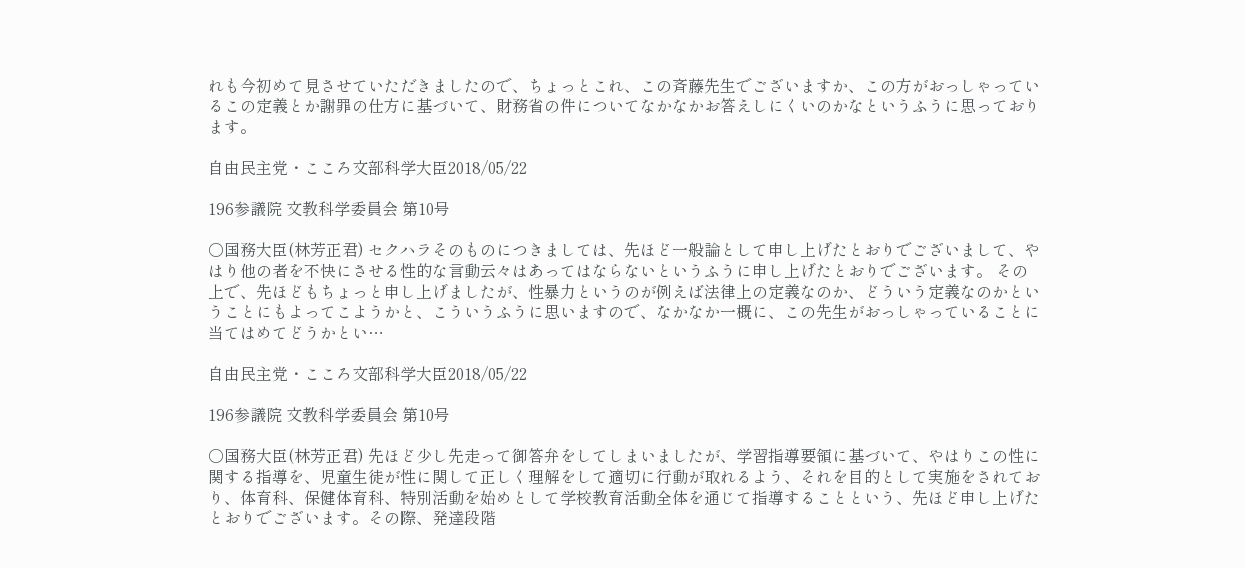れも今初めて見させていただきましたので、ちょっとこれ、この斉藤先生でございますか、この方がおっしゃっているこの定義とか謝罪の仕方に基づいて、財務省の件についてなかなかお答えしにくいのかなというふうに思っております。

自由民主党・こころ文部科学大臣2018/05/22

196参議院 文教科学委員会 第10号

○国務大臣(林芳正君) セクハラそのものにつきましては、先ほど一般論として申し上げたとおりでございまして、やはり他の者を不快にさせる性的な言動云々はあってはならないというふうに申し上げたとおりでございます。 その上で、先ほどもちょっと申し上げましたが、性暴力というのが例えば法律上の定義なのか、どういう定義なのかということにもよってこようかと、こういうふうに思いますので、なかなか一概に、この先生がおっしゃっていることに当てはめてどうかとい…

自由民主党・こころ文部科学大臣2018/05/22

196参議院 文教科学委員会 第10号

○国務大臣(林芳正君) 先ほど少し先走って御答弁をしてしまいましたが、学習指導要領に基づいて、やはりこの性に関する指導を、児童生徒が性に関して正しく理解をして適切に行動が取れるよう、それを目的として実施をされており、体育科、保健体育科、特別活動を始めとして学校教育活動全体を通じて指導することという、先ほど申し上げたとおりでございます。その際、発達段階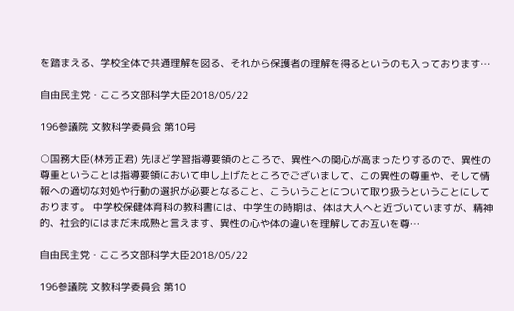を踏まえる、学校全体で共通理解を図る、それから保護者の理解を得るというのも入っております…

自由民主党・こころ文部科学大臣2018/05/22

196参議院 文教科学委員会 第10号

○国務大臣(林芳正君) 先ほど学習指導要領のところで、異性への関心が高まったりするので、異性の尊重ということは指導要領において申し上げたところでございまして、この異性の尊重や、そして情報への適切な対処や行動の選択が必要となること、こういうことについて取り扱うということにしております。 中学校保健体育科の教科書には、中学生の時期は、体は大人へと近づいていますが、精神的、社会的にはまだ未成熟と言えます、異性の心や体の違いを理解してお互いを尊…

自由民主党・こころ文部科学大臣2018/05/22

196参議院 文教科学委員会 第10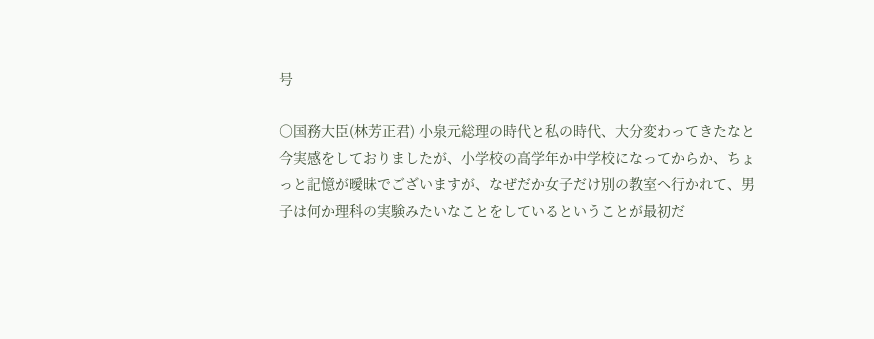号

○国務大臣(林芳正君) 小泉元総理の時代と私の時代、大分変わってきたなと今実感をしておりましたが、小学校の高学年か中学校になってからか、ちょっと記憶が曖昧でございますが、なぜだか女子だけ別の教室へ行かれて、男子は何か理科の実験みたいなことをしているということが最初だ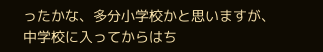ったかな、多分小学校かと思いますが、中学校に入ってからはち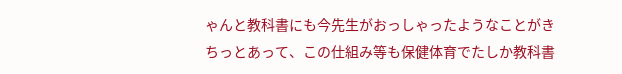ゃんと教科書にも今先生がおっしゃったようなことがきちっとあって、この仕組み等も保健体育でたしか教科書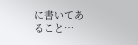に書いてあること…